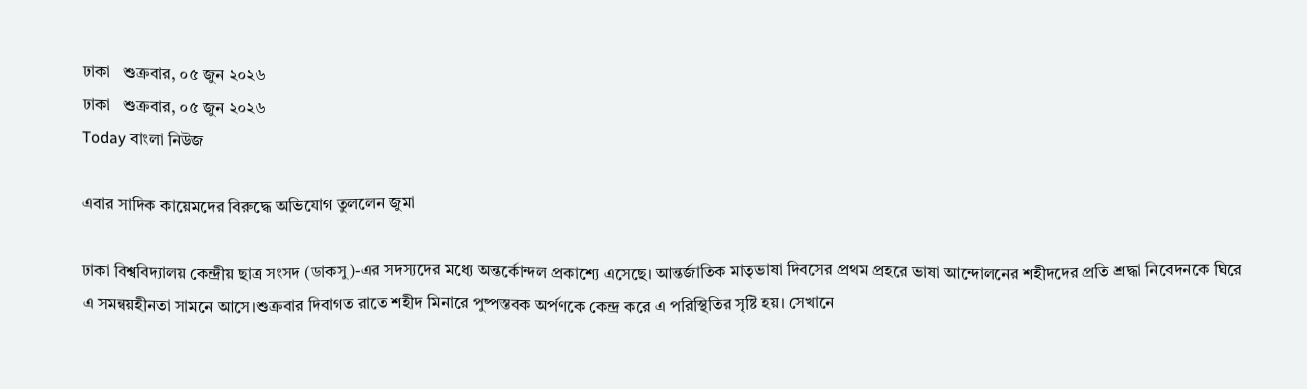ঢাকা   শুক্রবার, ০৫ জুন ২০২৬
ঢাকা   শুক্রবার, ০৫ জুন ২০২৬
Today বাংলা নিউজ

এবার সাদিক কায়েমদের বিরুদ্ধে অভিযোগ তুললেন জুমা

ঢাকা বিশ্ববিদ্যালয় কেন্দ্রীয় ছাত্র সংসদ (ডাকসু)-এর সদস্যদের মধ্যে অন্তর্কোন্দল প্রকাশ্যে এসেছে। আন্তর্জাতিক মাতৃভাষা দিবসের প্রথম প্রহরে ভাষা আন্দোলনের শহীদদের প্রতি শ্রদ্ধা নিবেদনকে ঘিরে এ সমন্বয়হীনতা সামনে আসে।শুক্রবার দিবাগত রাতে শহীদ মিনারে পুষ্পস্তবক অর্পণকে কেন্দ্র করে এ পরিস্থিতির সৃষ্টি হয়। সেখানে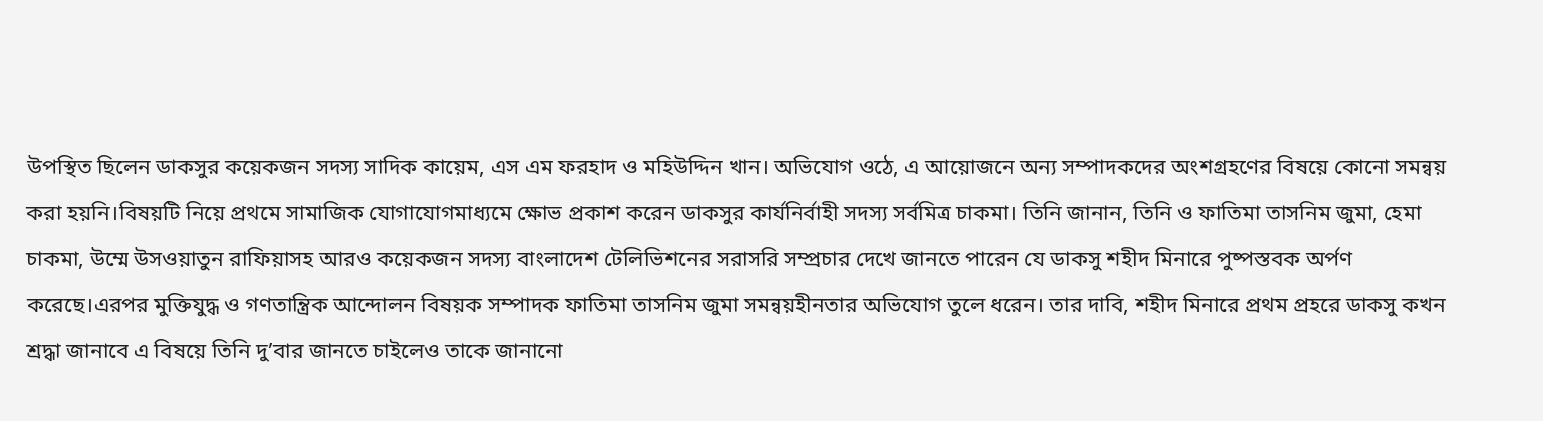উপস্থিত ছিলেন ডাকসুর কয়েকজন সদস্য সাদিক কায়েম, এস এম ফরহাদ ও মহিউদ্দিন খান। অভিযোগ ওঠে, এ আয়োজনে অন্য সম্পাদকদের অংশগ্রহণের বিষয়ে কোনো সমন্বয় করা হয়নি।বিষয়টি নিয়ে প্রথমে সামাজিক যোগাযোগমাধ্যমে ক্ষোভ প্রকাশ করেন ডাকসুর কার্যনির্বাহী সদস্য সর্বমিত্র চাকমা। তিনি জানান, তিনি ও ফাতিমা তাসনিম জুমা, হেমা চাকমা, উম্মে উসওয়াতুন রাফিয়াসহ আরও কয়েকজন সদস্য বাংলাদেশ টেলিভিশনের সরাসরি সম্প্রচার দেখে জানতে পারেন যে ডাকসু শহীদ মিনারে পুষ্পস্তবক অর্পণ করেছে।এরপর মুক্তিযুদ্ধ ও গণতান্ত্রিক আন্দোলন বিষয়ক সম্পাদক ফাতিমা তাসনিম জুমা সমন্বয়হীনতার অভিযোগ তুলে ধরেন। তার দাবি, শহীদ মিনারে প্রথম প্রহরে ডাকসু কখন শ্রদ্ধা জানাবে এ বিষয়ে তিনি দু’বার জানতে চাইলেও তাকে জানানো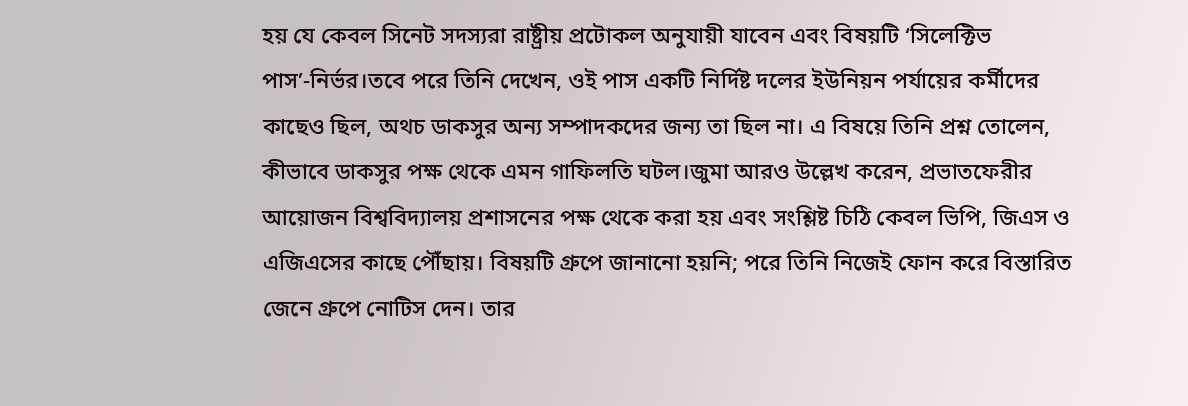হয় যে কেবল সিনেট সদস্যরা রাষ্ট্রীয় প্রটোকল অনুযায়ী যাবেন এবং বিষয়টি ‘সিলেক্টিভ পাস’-নির্ভর।তবে পরে তিনি দেখেন, ওই পাস একটি নির্দিষ্ট দলের ইউনিয়ন পর্যায়ের কর্মীদের কাছেও ছিল, অথচ ডাকসুর অন্য সম্পাদকদের জন্য তা ছিল না। এ বিষয়ে তিনি প্রশ্ন তোলেন, কীভাবে ডাকসুর পক্ষ থেকে এমন গাফিলতি ঘটল।জুমা আরও উল্লেখ করেন, প্রভাতফেরীর আয়োজন বিশ্ববিদ্যালয় প্রশাসনের পক্ষ থেকে করা হয় এবং সংশ্লিষ্ট চিঠি কেবল ভিপি, জিএস ও এজিএসের কাছে পৌঁছায়। বিষয়টি গ্রুপে জানানো হয়নি; পরে তিনি নিজেই ফোন করে বিস্তারিত জেনে গ্রুপে নোটিস দেন। তার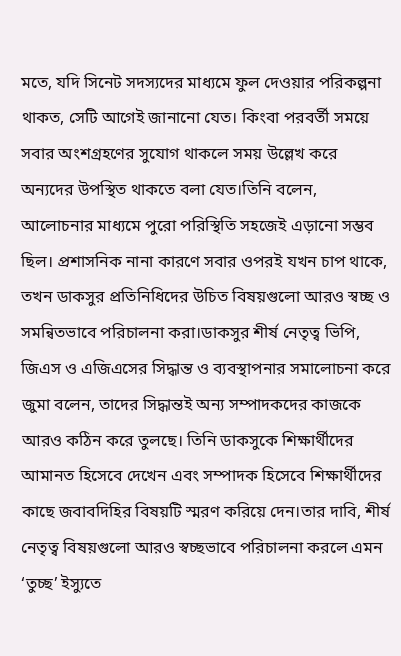মতে, যদি সিনেট সদস্যদের মাধ্যমে ফুল দেওয়ার পরিকল্পনা থাকত, সেটি আগেই জানানো যেত। কিংবা পরবর্তী সময়ে সবার অংশগ্রহণের সুযোগ থাকলে সময় উল্লেখ করে অন্যদের উপস্থিত থাকতে বলা যেত।তিনি বলেন, আলোচনার মাধ্যমে পুরো পরিস্থিতি সহজেই এড়ানো সম্ভব ছিল। প্রশাসনিক নানা কারণে সবার ওপরই যখন চাপ থাকে, তখন ডাকসুর প্রতিনিধিদের উচিত বিষয়গুলো আরও স্বচ্ছ ও সমন্বিতভাবে পরিচালনা করা।ডাকসুর শীর্ষ নেতৃত্ব ভিপি, জিএস ও এজিএসের সিদ্ধান্ত ও ব্যবস্থাপনার সমালোচনা করে জুমা বলেন, তাদের সিদ্ধান্তই অন্য সম্পাদকদের কাজকে আরও কঠিন করে তুলছে। তিনি ডাকসুকে শিক্ষার্থীদের আমানত হিসেবে দেখেন এবং সম্পাদক হিসেবে শিক্ষার্থীদের কাছে জবাবদিহির বিষয়টি স্মরণ করিয়ে দেন।তার দাবি, শীর্ষ নেতৃত্ব বিষয়গুলো আরও স্বচ্ছভাবে পরিচালনা করলে এমন ‘তুচ্ছ’ ইস্যুতে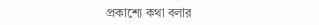প্রকাশ্যে কথা বলার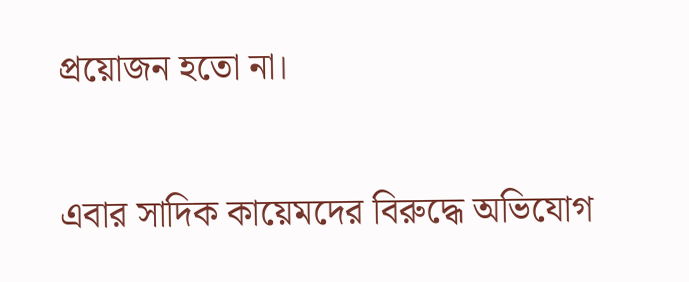প্রয়োজন হতো না।

এবার সাদিক কায়েমদের বিরুদ্ধে অভিযোগ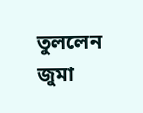তুললেন জুমা